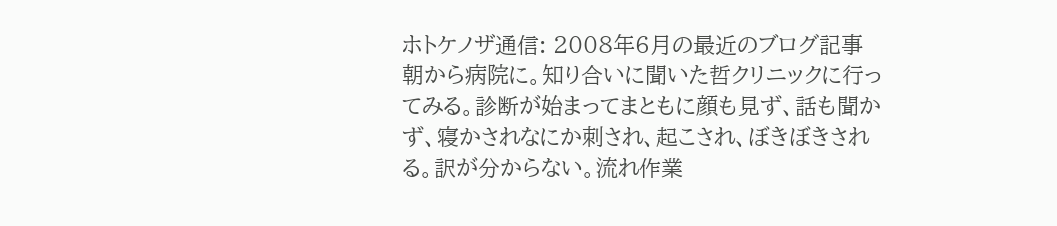ホトケノザ通信: 2008年6月の最近のブログ記事
朝から病院に。知り合いに聞いた哲クリニックに行ってみる。診断が始まってまともに顔も見ず、話も聞かず、寝かされなにか刺され、起こされ、ぼきぼきされる。訳が分からない。流れ作業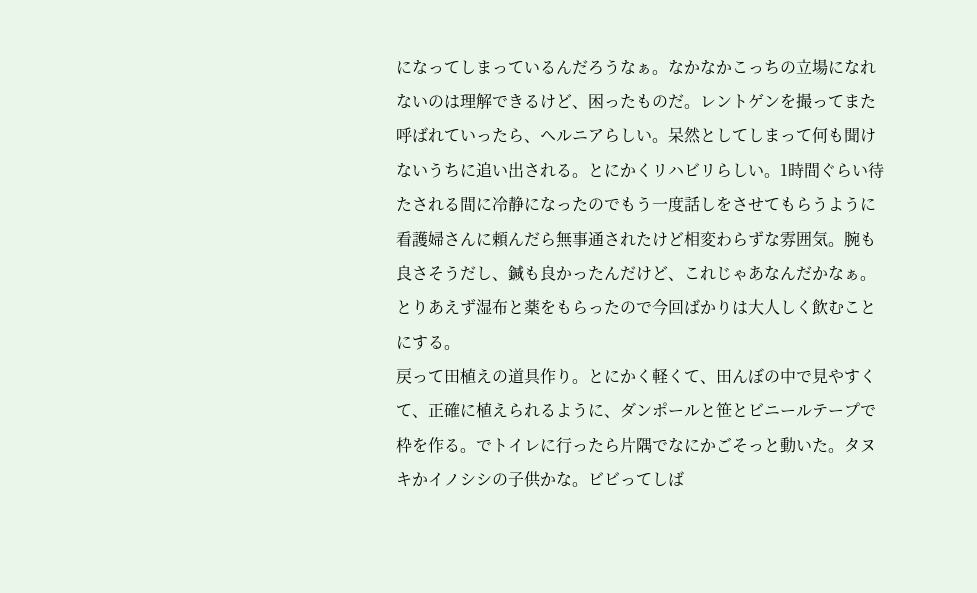になってしまっているんだろうなぁ。なかなかこっちの立場になれないのは理解できるけど、困ったものだ。レントゲンを撮ってまた呼ばれていったら、ヘルニアらしい。呆然としてしまって何も聞けないうちに追い出される。とにかくリハビリらしい。1時間ぐらい待たされる間に冷静になったのでもう一度話しをさせてもらうように看護婦さんに頼んだら無事通されたけど相変わらずな雰囲気。腕も良さそうだし、鍼も良かったんだけど、これじゃあなんだかなぁ。とりあえず湿布と薬をもらったので今回ばかりは大人しく飲むことにする。
戻って田植えの道具作り。とにかく軽くて、田んぼの中で見やすくて、正確に植えられるように、ダンポールと笹とビニールテープで枠を作る。でトイレに行ったら片隅でなにかごそっと動いた。タヌキかイノシシの子供かな。ビビってしば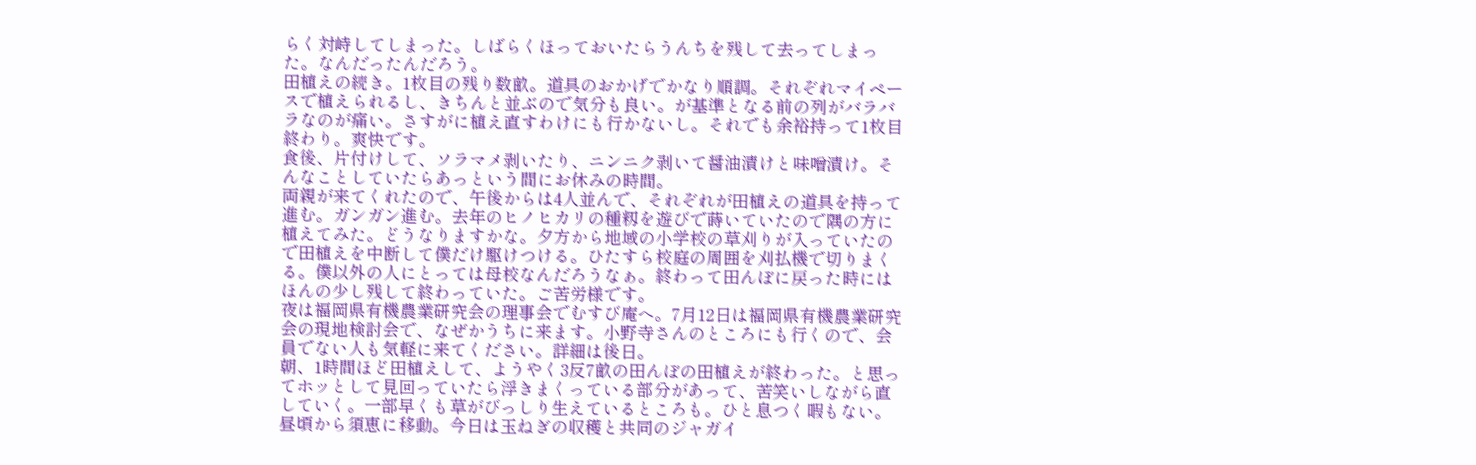らく対峙してしまった。しばらくほっておいたらうんちを残して去ってしまった。なんだったんだろう。
田植えの続き。1枚目の残り数畝。道具のおかげでかなり順調。それぞれマイペースで植えられるし、きちんと並ぶので気分も良い。が基準となる前の列がバラバラなのが痛い。さすがに植え直すわけにも行かないし。それでも余裕持って1枚目終わり。爽快です。
食後、片付けして、ソラマメ剥いたり、ニンニク剥いて醤油漬けと味噌漬け。そんなことしていたらあっという間にお休みの時間。
両親が来てくれたので、午後からは4人並んで、それぞれが田植えの道具を持って進む。ガンガン進む。去年のヒノヒカリの種籾を遊びで蒔いていたので隅の方に植えてみた。どうなりますかな。夕方から地域の小学校の草刈りが入っていたので田植えを中断して僕だけ駆けつける。ひたすら校庭の周囲を刈払機で切りまくる。僕以外の人にとっては母校なんだろうなぁ。終わって田んぼに戻った時にはほんの少し残して終わっていた。ご苦労様です。
夜は福岡県有機農業研究会の理事会でむすび庵へ。7月12日は福岡県有機農業研究会の現地検討会で、なぜかうちに来ます。小野寺さんのところにも行くので、会員でない人も気軽に来てください。詳細は後日。
朝、1時間ほど田植えして、ようやく3反7畝の田んぼの田植えが終わった。と思ってホッとして見回っていたら浮きまくっている部分があって、苦笑いしながら直していく。一部早くも草がびっしり生えているところも。ひと息つく暇もない。
昼頃から須恵に移動。今日は玉ねぎの収穫と共同のジャガイ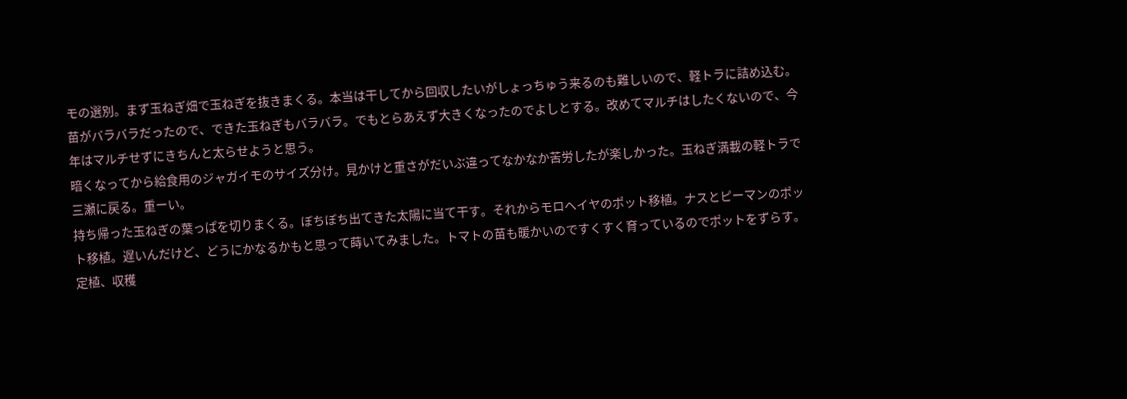モの選別。まず玉ねぎ畑で玉ねぎを抜きまくる。本当は干してから回収したいがしょっちゅう来るのも難しいので、軽トラに詰め込む。苗がバラバラだったので、できた玉ねぎもバラバラ。でもとらあえず大きくなったのでよしとする。改めてマルチはしたくないので、今年はマルチせずにきちんと太らせようと思う。
暗くなってから給食用のジャガイモのサイズ分け。見かけと重さがだいぶ違ってなかなか苦労したが楽しかった。玉ねぎ満載の軽トラで三瀬に戻る。重ーい。
持ち帰った玉ねぎの葉っぱを切りまくる。ぼちぼち出てきた太陽に当て干す。それからモロヘイヤのポット移植。ナスとピーマンのポット移植。遅いんだけど、どうにかなるかもと思って蒔いてみました。トマトの苗も暖かいのですくすく育っているのでポットをずらす。定植、収穫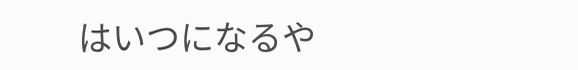はいつになるや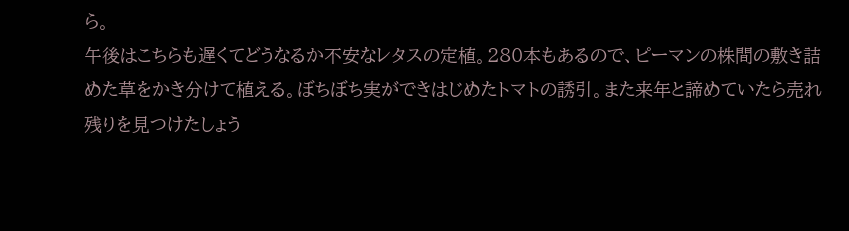ら。
午後はこちらも遅くてどうなるか不安なレタスの定植。280本もあるので、ピーマンの株間の敷き詰めた草をかき分けて植える。ぼちぼち実ができはじめたトマトの誘引。また来年と諦めていたら売れ残りを見つけたしょう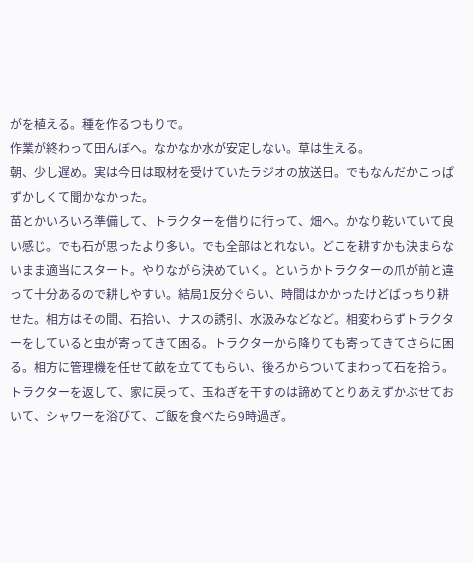がを植える。種を作るつもりで。
作業が終わって田んぼへ。なかなか水が安定しない。草は生える。
朝、少し遅め。実は今日は取材を受けていたラジオの放送日。でもなんだかこっぱずかしくて聞かなかった。
苗とかいろいろ準備して、トラクターを借りに行って、畑へ。かなり乾いていて良い感じ。でも石が思ったより多い。でも全部はとれない。どこを耕すかも決まらないまま適当にスタート。やりながら決めていく。というかトラクターの爪が前と違って十分あるので耕しやすい。結局1反分ぐらい、時間はかかったけどばっちり耕せた。相方はその間、石拾い、ナスの誘引、水汲みなどなど。相変わらずトラクターをしていると虫が寄ってきて困る。トラクターから降りても寄ってきてさらに困る。相方に管理機を任せて畝を立ててもらい、後ろからついてまわって石を拾う。トラクターを返して、家に戻って、玉ねぎを干すのは諦めてとりあえずかぶせておいて、シャワーを浴びて、ご飯を食べたら9時過ぎ。